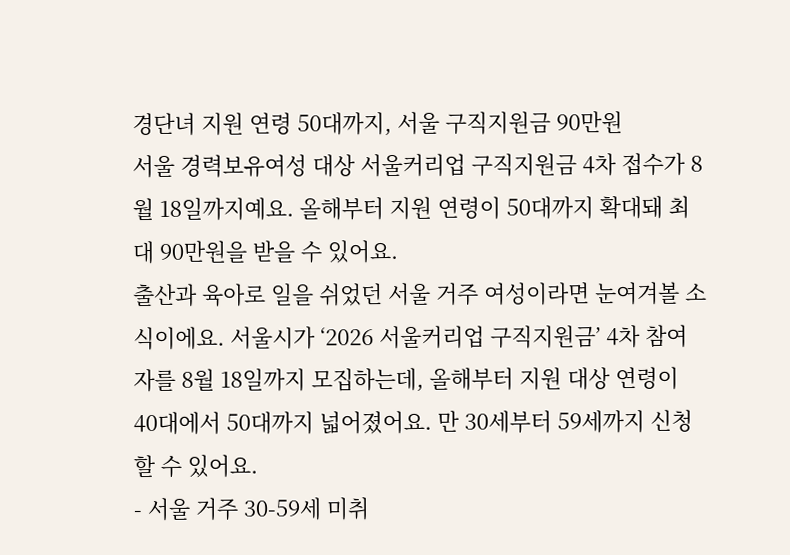경단녀 지원 연령 50대까지, 서울 구직지원금 90만원
서울 경력보유여성 대상 서울커리업 구직지원금 4차 접수가 8월 18일까지예요. 올해부터 지원 연령이 50대까지 확대돼 최대 90만원을 받을 수 있어요.
출산과 육아로 일을 쉬었던 서울 거주 여성이라면 눈여겨볼 소식이에요. 서울시가 ‘2026 서울커리업 구직지원금’ 4차 참여자를 8월 18일까지 모집하는데, 올해부터 지원 대상 연령이 40대에서 50대까지 넓어졌어요. 만 30세부터 59세까지 신청할 수 있어요.
- 서울 거주 30-59세 미취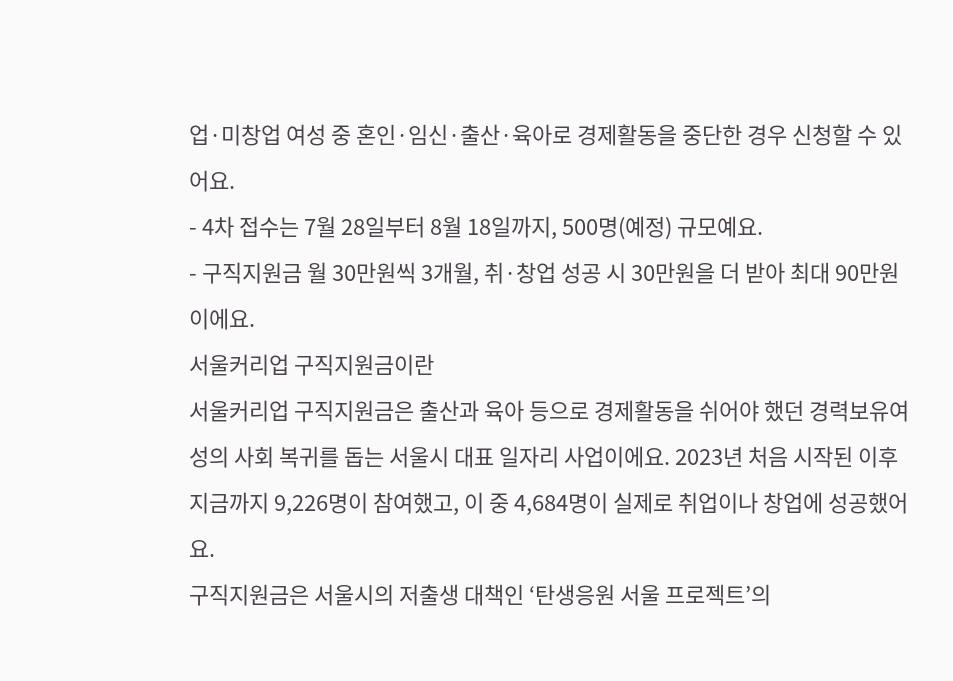업·미창업 여성 중 혼인·임신·출산·육아로 경제활동을 중단한 경우 신청할 수 있어요.
- 4차 접수는 7월 28일부터 8월 18일까지, 500명(예정) 규모예요.
- 구직지원금 월 30만원씩 3개월, 취·창업 성공 시 30만원을 더 받아 최대 90만원이에요.
서울커리업 구직지원금이란
서울커리업 구직지원금은 출산과 육아 등으로 경제활동을 쉬어야 했던 경력보유여성의 사회 복귀를 돕는 서울시 대표 일자리 사업이에요. 2023년 처음 시작된 이후 지금까지 9,226명이 참여했고, 이 중 4,684명이 실제로 취업이나 창업에 성공했어요.
구직지원금은 서울시의 저출생 대책인 ‘탄생응원 서울 프로젝트’의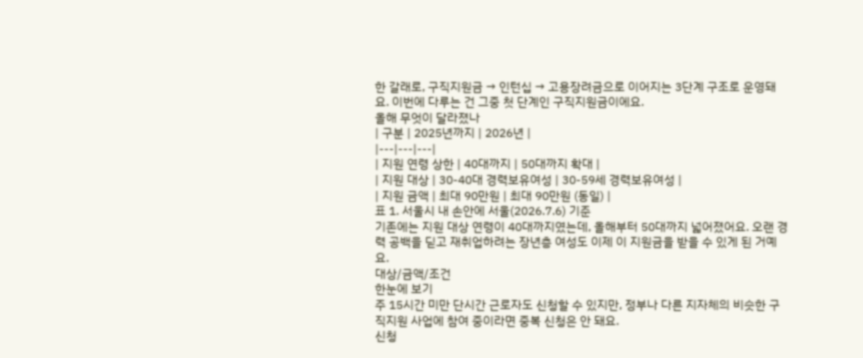한 갈래로, 구직지원금 → 인턴십 → 고용장려금으로 이어지는 3단계 구조로 운영돼요. 이번에 다루는 건 그중 첫 단계인 구직지원금이에요.
올해 무엇이 달라졌나
| 구분 | 2025년까지 | 2026년 |
|---|---|---|
| 지원 연령 상한 | 40대까지 | 50대까지 확대 |
| 지원 대상 | 30-40대 경력보유여성 | 30-59세 경력보유여성 |
| 지원 금액 | 최대 90만원 | 최대 90만원 (동일) |
표 1. 서울시 내 손안에 서울(2026.7.6) 기준
기존에는 지원 대상 연령이 40대까지였는데, 올해부터 50대까지 넓어졌어요. 오랜 경력 공백을 딛고 재취업하려는 장년층 여성도 이제 이 지원금을 받을 수 있게 된 거예요.
대상/금액/조건
한눈에 보기
주 15시간 미만 단시간 근로자도 신청할 수 있지만, 정부나 다른 지자체의 비슷한 구직지원 사업에 참여 중이라면 중복 신청은 안 돼요.
신청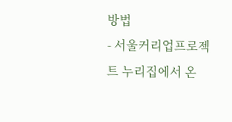방법
- 서울커리업프로젝트 누리집에서 온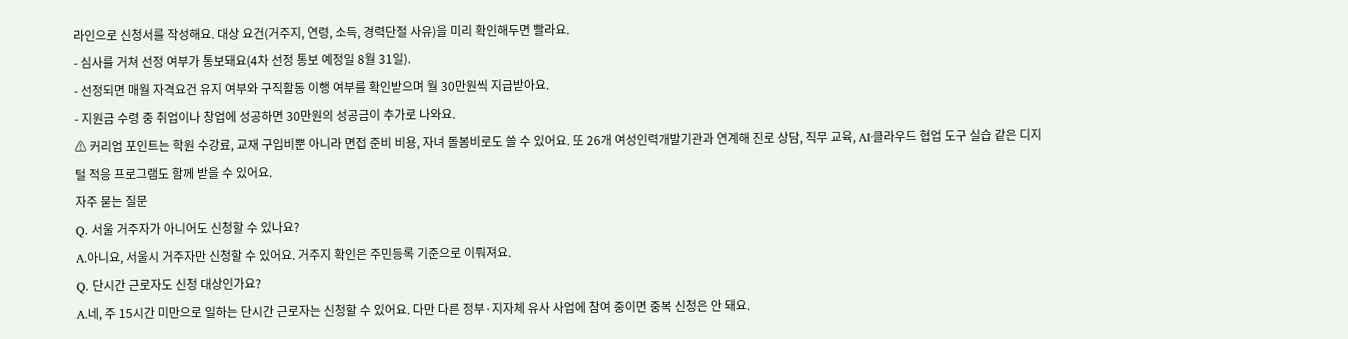라인으로 신청서를 작성해요. 대상 요건(거주지, 연령, 소득, 경력단절 사유)을 미리 확인해두면 빨라요.
- 심사를 거쳐 선정 여부가 통보돼요(4차 선정 통보 예정일 8월 31일).
- 선정되면 매월 자격요건 유지 여부와 구직활동 이행 여부를 확인받으며 월 30만원씩 지급받아요.
- 지원금 수령 중 취업이나 창업에 성공하면 30만원의 성공금이 추가로 나와요.
⚠ 커리업 포인트는 학원 수강료, 교재 구입비뿐 아니라 면접 준비 비용, 자녀 돌봄비로도 쓸 수 있어요. 또 26개 여성인력개발기관과 연계해 진로 상담, 직무 교육, AI·클라우드 협업 도구 실습 같은 디지털 적응 프로그램도 함께 받을 수 있어요.
자주 묻는 질문
Q. 서울 거주자가 아니어도 신청할 수 있나요?
A.아니요, 서울시 거주자만 신청할 수 있어요. 거주지 확인은 주민등록 기준으로 이뤄져요.
Q. 단시간 근로자도 신청 대상인가요?
A.네, 주 15시간 미만으로 일하는 단시간 근로자는 신청할 수 있어요. 다만 다른 정부·지자체 유사 사업에 참여 중이면 중복 신청은 안 돼요.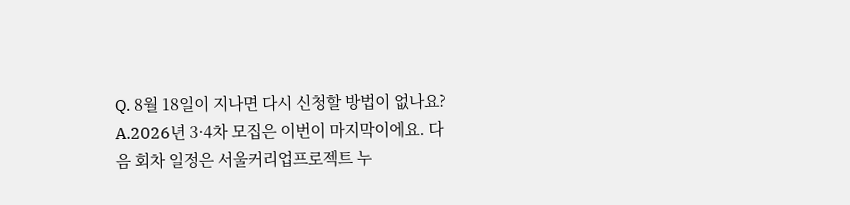Q. 8월 18일이 지나면 다시 신청할 방법이 없나요?
A.2026년 3·4차 모집은 이번이 마지막이에요. 다음 회차 일정은 서울커리업프로젝트 누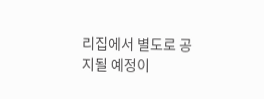리집에서 별도로 공지될 예정이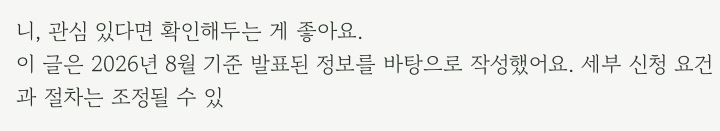니, 관심 있다면 확인해두는 게 좋아요.
이 글은 2026년 8월 기준 발표된 정보를 바탕으로 작성했어요. 세부 신청 요건과 절차는 조정될 수 있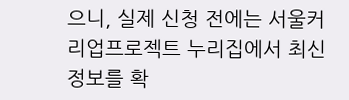으니, 실제 신청 전에는 서울커리업프로젝트 누리집에서 최신 정보를 확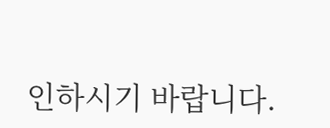인하시기 바랍니다.